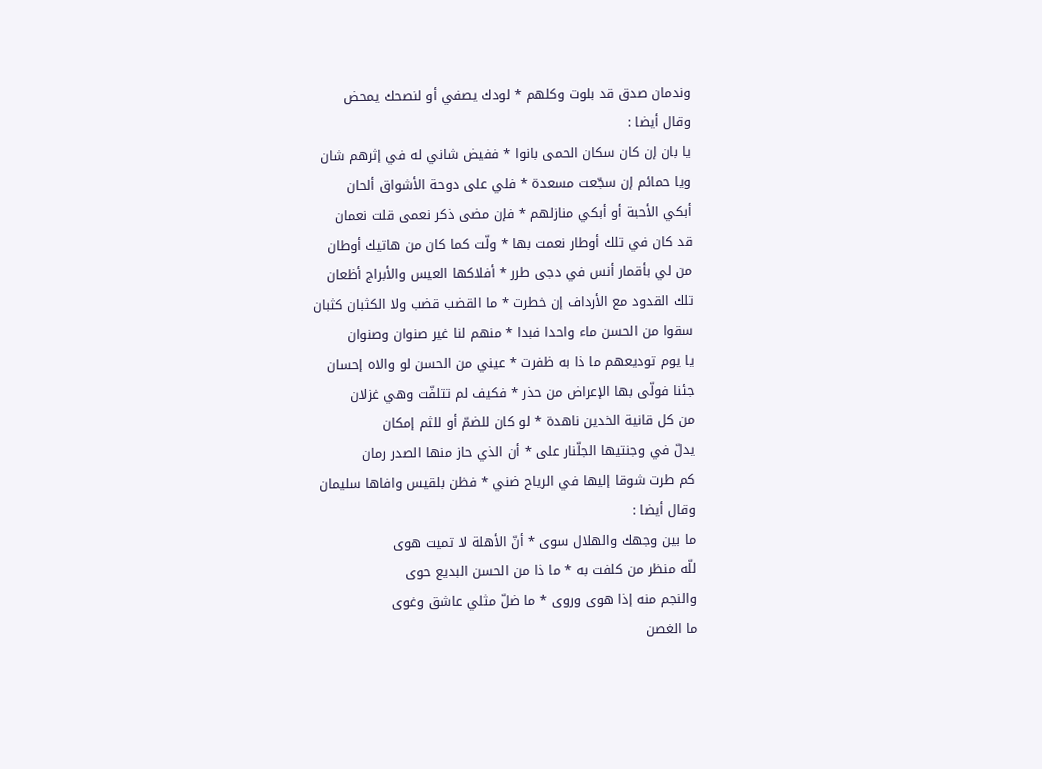وندمان صدق قد بلوت وكلهم * لودك يصفي أو لنصحك يمحض
وقال أيضا :
يا بان إن كان سكان الحمى بانوا * ففيض شاني له في إثرهم شان
ويا حمائم إن سجّعت مسعدة * فلي على دوحة الأشواق ألحان
أبكي الأحبة أو أبكي منازلهم * فإن مضى ذكر نعمى قلت نعمان
قد كان في تلك أوطار نعمت بها * ولّت كما كان من هاتيك أوطان
من لي بأقمار أنس في دجى طرر * أفلاكها العيس والأبراج أظعان
تلك القدود مع الأرداف إن خطرت * ما القضب قضب ولا الكثبان كثبان
سقوا من الحسن ماء واحدا فبدا * منهم لنا غير صنوان وصنوان
يا يوم توديعهم ما ذا به ظفرت * عيني من الحسن لو والاه إحسان
جئنا فولّى بها الإعراض من حذر * فكيف لم تتلفّت وهي غزلان
من كل قانية الخدين ناهدة * لو كان للضمّ أو للثم إمكان
يدلّ في وجنتيها الجلّنار على * أن الذي حاز منها الصدر رمان
كم طرت شوقا إليها في الرياح ضني * فظن بلقيس وافاها سليمان
وقال أيضا :
ما بين وجهك والهلال سوى * أنّ الأهلة لا تميت هوى
للّه منظر من كلفت به * ما ذا من الحسن البديع حوى
والنجم منه إذا هوى وروى * ما ضلّ مثلي عاشق وغوى
ما الغصن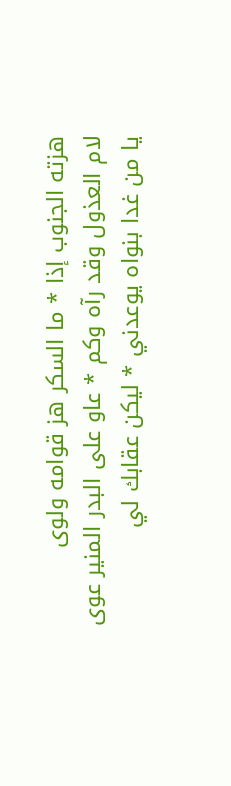هزته الجنوب إذا * ما السكر هز قوامه ولوى
لام العذول وقد رآه وكم * عاو على البدر المنير عوى
يا من غدا بنواه يوعدني * ليكن عقابك لي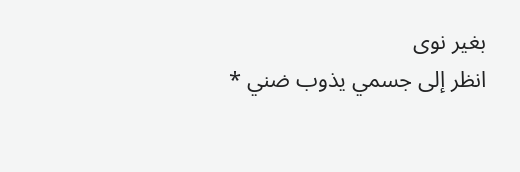بغير نوى
انظر إلى جسمي يذوب ضني *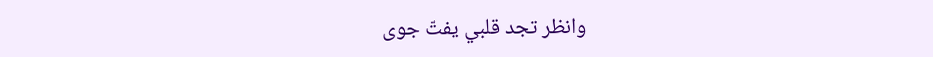وانظر تجد قلبي يفتّ جوى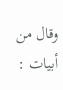وقال من أبيات :